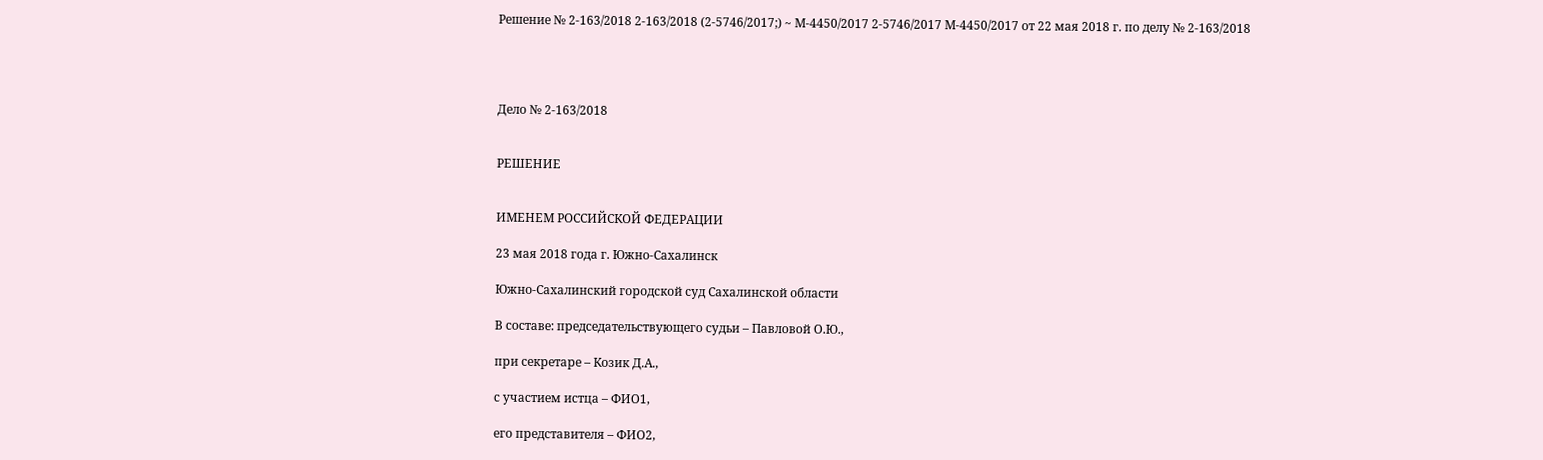Решение № 2-163/2018 2-163/2018 (2-5746/2017;) ~ М-4450/2017 2-5746/2017 М-4450/2017 от 22 мая 2018 г. по делу № 2-163/2018




Дело № 2-163/2018


РЕШЕНИЕ


ИМЕНЕМ РОССИЙСКОЙ ФЕДЕРАЦИИ

23 мая 2018 года г. Южно-Сахалинск

Южно-Сахалинский городской суд Сахалинской области

В составе: председательствующего судьи – Павловой О.Ю.,

при секретаре – Козик Д.А.,

с участием истца – ФИО1,

его представителя – ФИО2,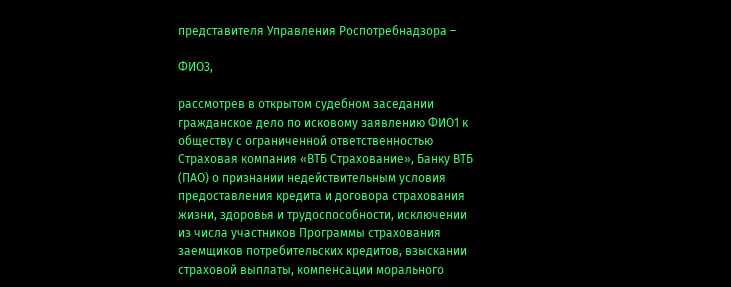представителя Управления Роспотребнадзора –

ФИО3,

рассмотрев в открытом судебном заседании гражданское дело по исковому заявлению ФИО1 к обществу с ограниченной ответственностью Страховая компания «ВТБ Страхование», Банку ВТБ (ПАО) о признании недействительным условия предоставления кредита и договора страхования жизни, здоровья и трудоспособности, исключении из числа участников Программы страхования заемщиков потребительских кредитов, взыскании страховой выплаты, компенсации морального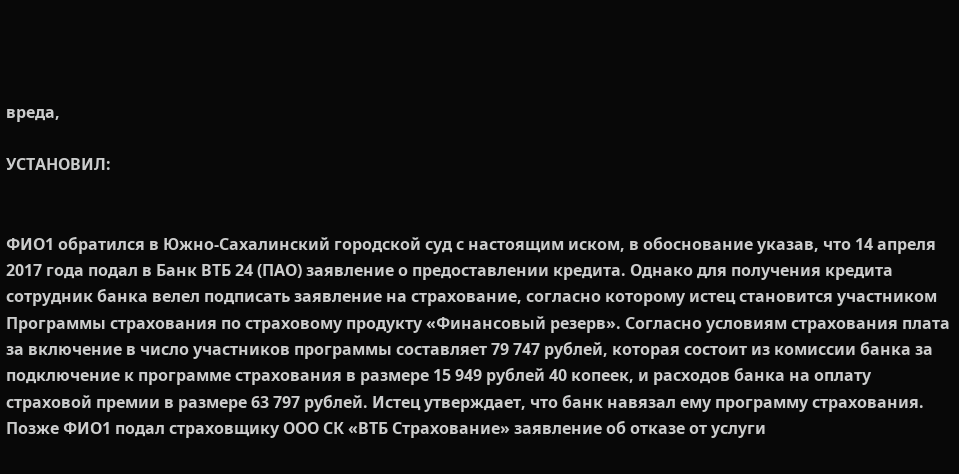вреда,

УСТАНОВИЛ:


ФИО1 обратился в Южно-Сахалинский городской суд с настоящим иском, в обоснование указав, что 14 апреля 2017 года подал в Банк ВТБ 24 (ПАО) заявление о предоставлении кредита. Однако для получения кредита сотрудник банка велел подписать заявление на страхование, согласно которому истец становится участником Программы страхования по страховому продукту «Финансовый резерв». Согласно условиям страхования плата за включение в число участников программы составляет 79 747 рублей, которая состоит из комиссии банка за подключение к программе страхования в размере 15 949 рублей 40 копеек, и расходов банка на оплату страховой премии в размере 63 797 рублей. Истец утверждает, что банк навязал ему программу страхования. Позже ФИО1 подал страховщику ООО СК «ВТБ Страхование» заявление об отказе от услуги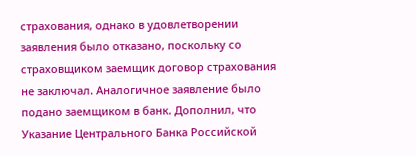страхования, однако в удовлетворении заявления было отказано, поскольку со страховщиком заемщик договор страхования не заключал. Аналогичное заявление было подано заемщиком в банк. Дополнил, что Указание Центрального Банка Российской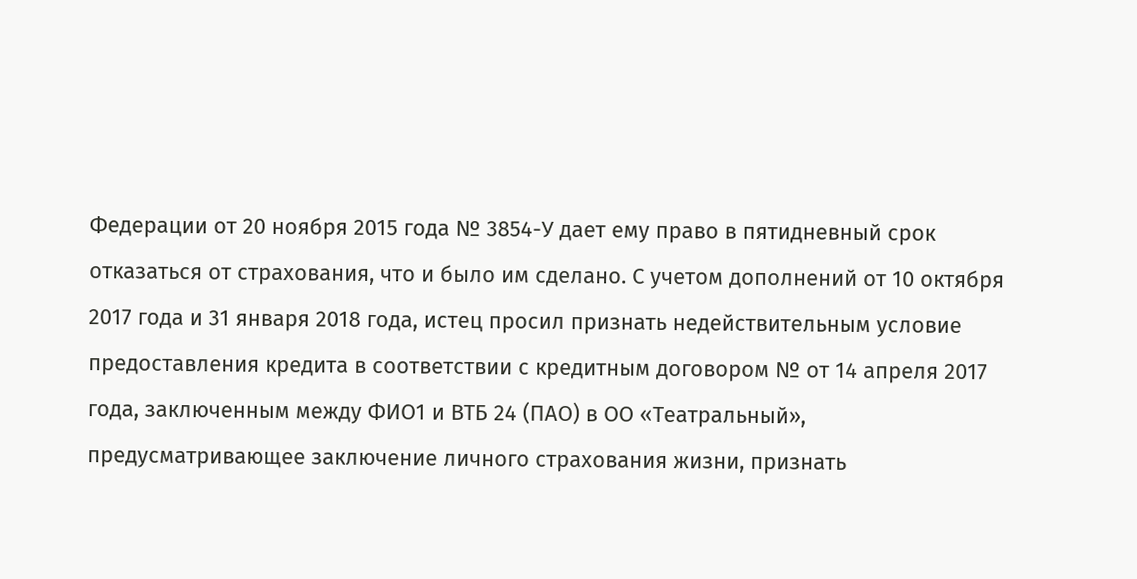Федерации от 20 ноября 2015 года № 3854-У дает ему право в пятидневный срок отказаться от страхования, что и было им сделано. С учетом дополнений от 10 октября 2017 года и 31 января 2018 года, истец просил признать недействительным условие предоставления кредита в соответствии с кредитным договором № от 14 апреля 2017 года, заключенным между ФИО1 и ВТБ 24 (ПАО) в ОО «Театральный», предусматривающее заключение личного страхования жизни, признать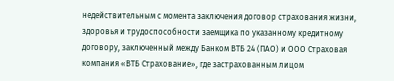недействительным с момента заключения договор страхования жизни, здоровья и трудоспособности заемщика по указанному кредитному договору, заключенный между Банком ВТБ 24 (ПАО) и ООО Страховая компания «ВТБ Страхование», где застрахованным лицом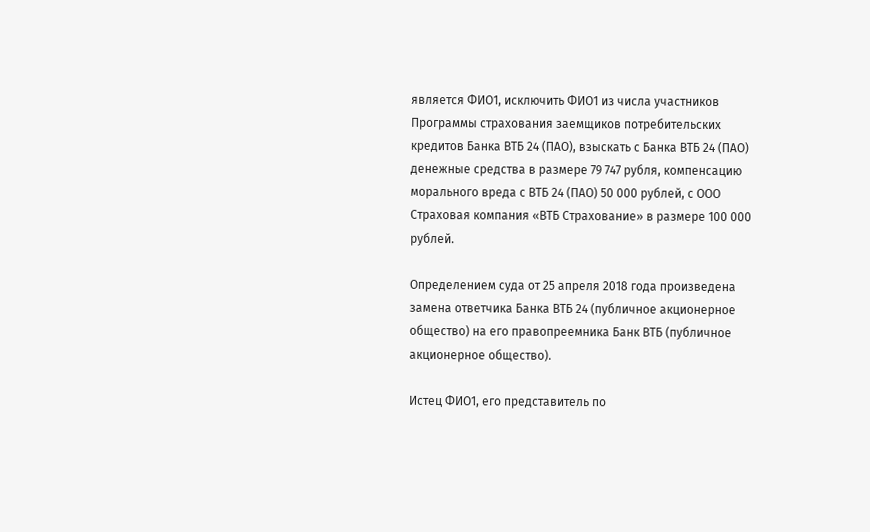является ФИО1, исключить ФИО1 из числа участников Программы страхования заемщиков потребительских кредитов Банка ВТБ 24 (ПАО), взыскать с Банка ВТБ 24 (ПАО) денежные средства в размере 79 747 рубля, компенсацию морального вреда с ВТБ 24 (ПАО) 50 000 рублей, с ООО Страховая компания «ВТБ Страхование» в размере 100 000 рублей.

Определением суда от 25 апреля 2018 года произведена замена ответчика Банка ВТБ 24 (публичное акционерное общество) на его правопреемника Банк ВТБ (публичное акционерное общество).

Истец ФИО1, его представитель по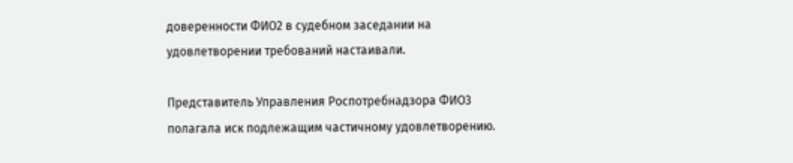доверенности ФИО2 в судебном заседании на удовлетворении требований настаивали.

Представитель Управления Роспотребнадзора ФИО3 полагала иск подлежащим частичному удовлетворению.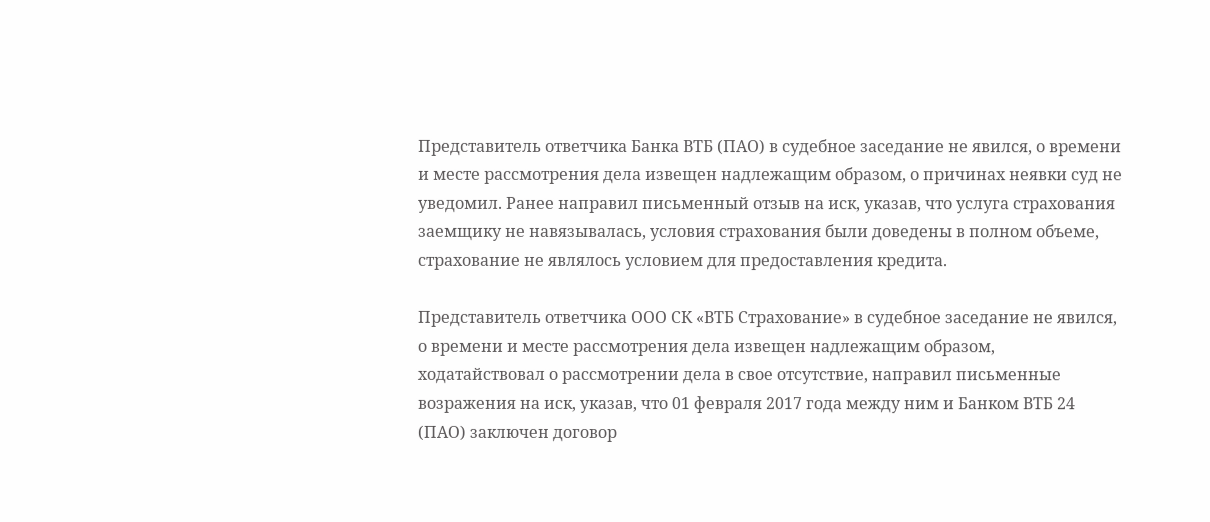Представитель ответчика Банка ВТБ (ПАО) в судебное заседание не явился, о времени и месте рассмотрения дела извещен надлежащим образом, о причинах неявки суд не уведомил. Ранее направил письменный отзыв на иск, указав, что услуга страхования заемщику не навязывалась, условия страхования были доведены в полном объеме, страхование не являлось условием для предоставления кредита.

Представитель ответчика ООО СК «ВТБ Страхование» в судебное заседание не явился, о времени и месте рассмотрения дела извещен надлежащим образом, ходатайствовал о рассмотрении дела в свое отсутствие, направил письменные возражения на иск, указав, что 01 февраля 2017 года между ним и Банком ВТБ 24 (ПАО) заключен договор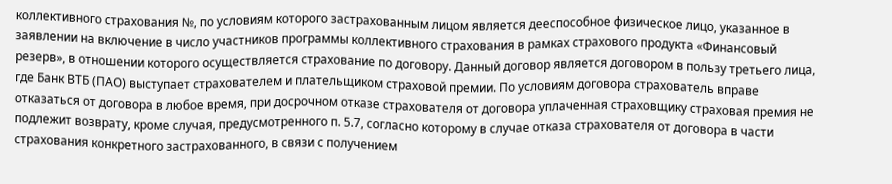коллективного страхования №, по условиям которого застрахованным лицом является дееспособное физическое лицо, указанное в заявлении на включение в число участников программы коллективного страхования в рамках страхового продукта «Финансовый резерв», в отношении которого осуществляется страхование по договору. Данный договор является договором в пользу третьего лица, где Банк ВТБ (ПАО) выступает страхователем и плательщиком страховой премии. По условиям договора страхователь вправе отказаться от договора в любое время, при досрочном отказе страхователя от договора уплаченная страховщику страховая премия не подлежит возврату, кроме случая, предусмотренного п. 5.7, согласно которому в случае отказа страхователя от договора в части страхования конкретного застрахованного, в связи с получением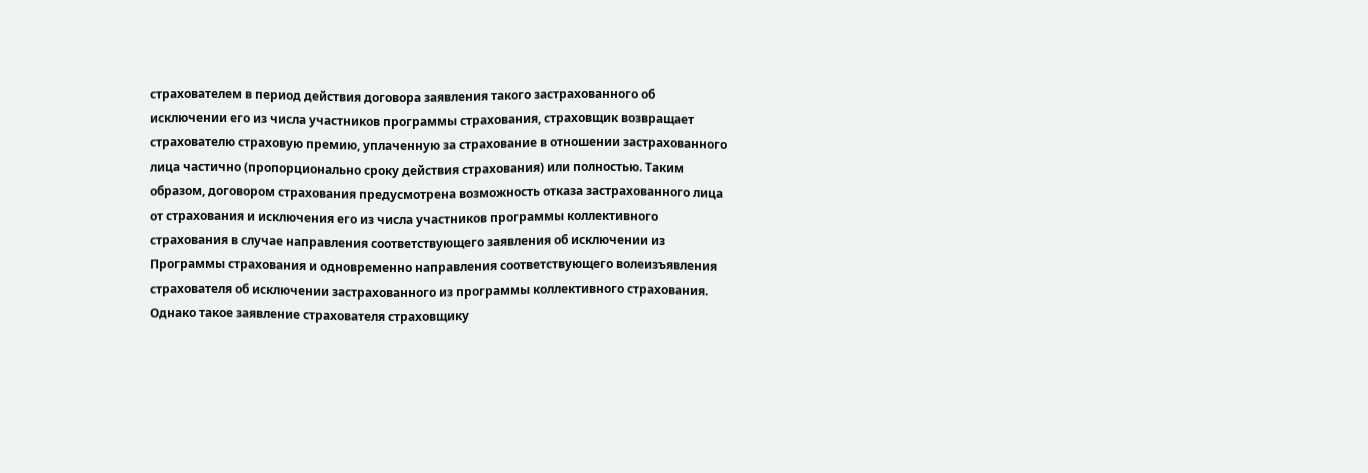страхователем в период действия договора заявления такого застрахованного об исключении его из числа участников программы страхования, страховщик возвращает страхователю страховую премию, уплаченную за страхование в отношении застрахованного лица частично (пропорционально сроку действия страхования) или полностью. Таким образом, договором страхования предусмотрена возможность отказа застрахованного лица от страхования и исключения его из числа участников программы коллективного страхования в случае направления соответствующего заявления об исключении из Программы страхования и одновременно направления соответствующего волеизъявления страхователя об исключении застрахованного из программы коллективного страхования. Однако такое заявление страхователя страховщику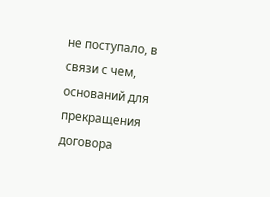не поступало, в связи с чем, оснований для прекращения договора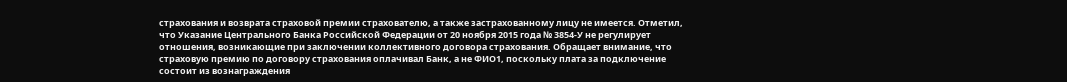страхования и возврата страховой премии страхователю, а также застрахованному лицу не имеется. Отметил, что Указание Центрального Банка Российской Федерации от 20 ноября 2015 года № 3854-У не регулирует отношения, возникающие при заключении коллективного договора страхования. Обращает внимание, что страховую премию по договору страхования оплачивал Банк, а не ФИО1, поскольку плата за подключение состоит из вознаграждения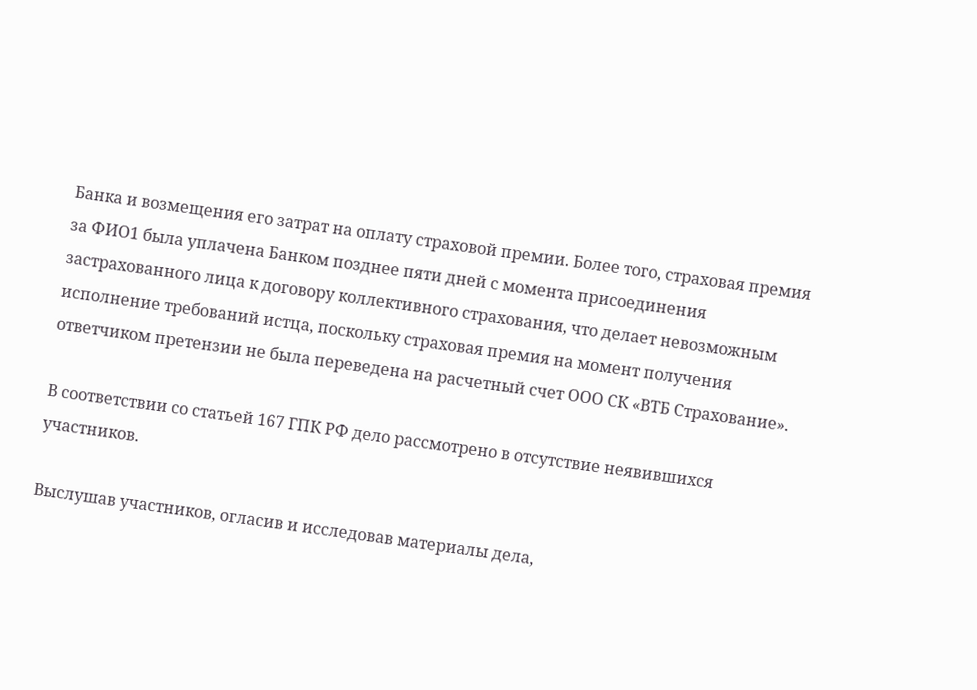Банка и возмещения его затрат на оплату страховой премии. Более того, страховая премия за ФИО1 была уплачена Банком позднее пяти дней с момента присоединения застрахованного лица к договору коллективного страхования, что делает невозможным исполнение требований истца, поскольку страховая премия на момент получения ответчиком претензии не была переведена на расчетный счет ООО СК «ВТБ Страхование».

В соответствии со статьей 167 ГПК РФ дело рассмотрено в отсутствие неявившихся участников.

Выслушав участников, огласив и исследовав материалы дела,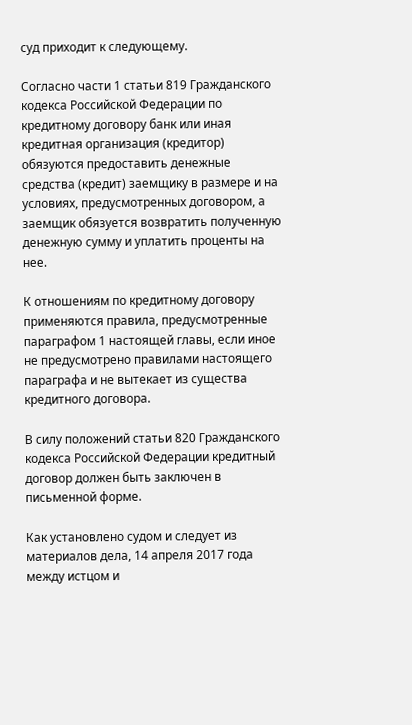суд приходит к следующему.

Согласно части 1 статьи 819 Гражданского кодекса Российской Федерации по кредитному договору банк или иная кредитная организация (кредитор) обязуются предоставить денежные средства (кредит) заемщику в размере и на условиях, предусмотренных договором, а заемщик обязуется возвратить полученную денежную сумму и уплатить проценты на нее.

К отношениям по кредитному договору применяются правила, предусмотренные параграфом 1 настоящей главы, если иное не предусмотрено правилами настоящего параграфа и не вытекает из существа кредитного договора.

В силу положений статьи 820 Гражданского кодекса Российской Федерации кредитный договор должен быть заключен в письменной форме.

Как установлено судом и следует из материалов дела, 14 апреля 2017 года между истцом и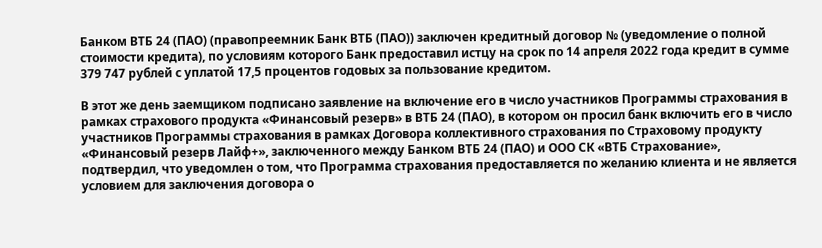Банком ВТБ 24 (ПАО) (правопреемник Банк ВТБ (ПАО)) заключен кредитный договор № (уведомление о полной стоимости кредита), по условиям которого Банк предоставил истцу на срок по 14 апреля 2022 года кредит в сумме 379 747 рублей с уплатой 17,5 процентов годовых за пользование кредитом.

В этот же день заемщиком подписано заявление на включение его в число участников Программы страхования в рамках страхового продукта «Финансовый резерв» в ВТБ 24 (ПАО), в котором он просил банк включить его в число участников Программы страхования в рамках Договора коллективного страхования по Страховому продукту «Финансовый резерв Лайф+», заключенного между Банком ВТБ 24 (ПАО) и ООО СК «ВТБ Страхование», подтвердил, что уведомлен о том, что Программа страхования предоставляется по желанию клиента и не является условием для заключения договора о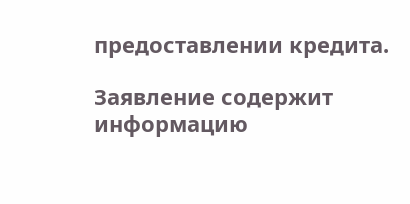предоставлении кредита.

Заявление содержит информацию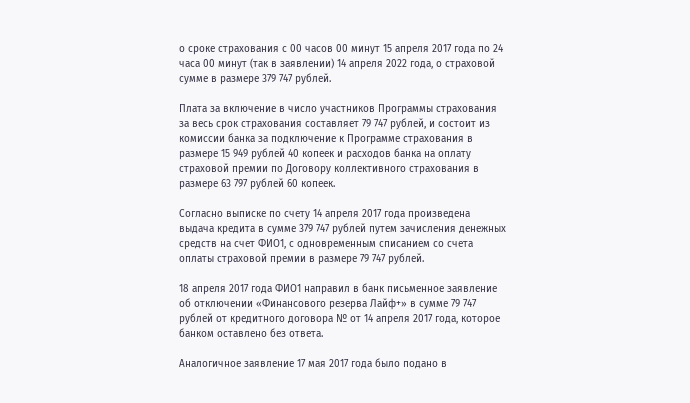о сроке страхования с 00 часов 00 минут 15 апреля 2017 года по 24 часа 00 минут (так в заявлении) 14 апреля 2022 года, о страховой сумме в размере 379 747 рублей.

Плата за включение в число участников Программы страхования за весь срок страхования составляет 79 747 рублей, и состоит из комиссии банка за подключение к Программе страхования в размере 15 949 рублей 40 копеек и расходов банка на оплату страховой премии по Договору коллективного страхования в размере 63 797 рублей 60 копеек.

Согласно выписке по счету 14 апреля 2017 года произведена выдача кредита в сумме 379 747 рублей путем зачисления денежных средств на счет ФИО1, с одновременным списанием со счета оплаты страховой премии в размере 79 747 рублей.

18 апреля 2017 года ФИО1 направил в банк письменное заявление об отключении «Финансового резерва Лайф+» в сумме 79 747 рублей от кредитного договора № от 14 апреля 2017 года, которое банком оставлено без ответа.

Аналогичное заявление 17 мая 2017 года было подано в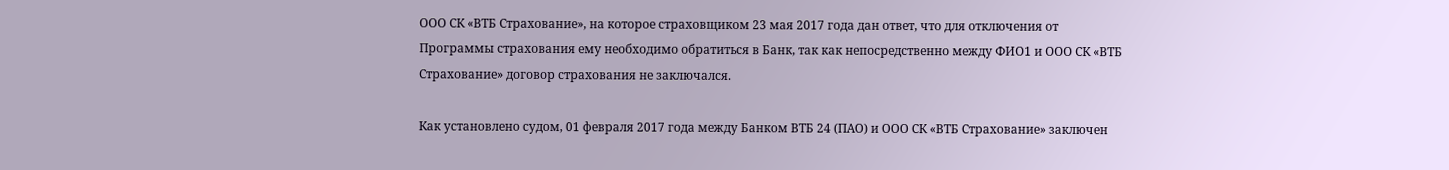ООО СК «ВТБ Страхование», на которое страховщиком 23 мая 2017 года дан ответ, что для отключения от Программы страхования ему необходимо обратиться в Банк, так как непосредственно между ФИО1 и ООО СК «ВТБ Страхование» договор страхования не заключался.

Как установлено судом, 01 февраля 2017 года между Банком ВТБ 24 (ПАО) и ООО СК «ВТБ Страхование» заключен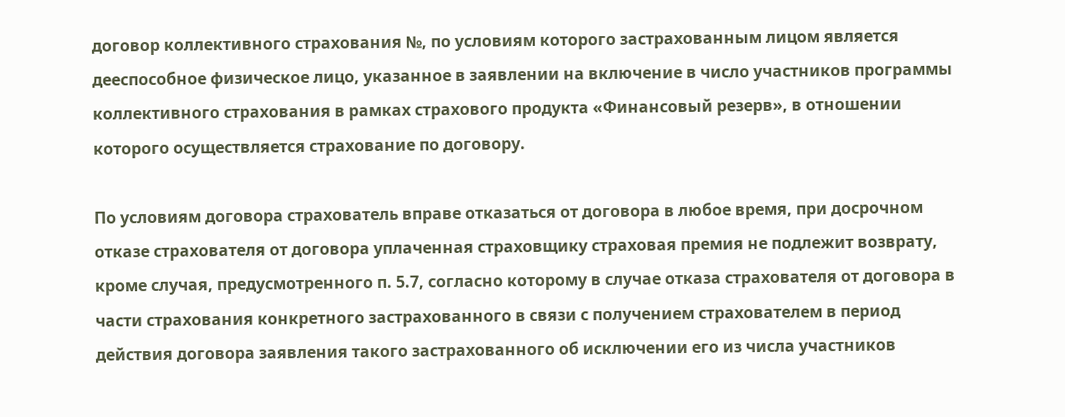договор коллективного страхования №, по условиям которого застрахованным лицом является дееспособное физическое лицо, указанное в заявлении на включение в число участников программы коллективного страхования в рамках страхового продукта «Финансовый резерв», в отношении которого осуществляется страхование по договору.

По условиям договора страхователь вправе отказаться от договора в любое время, при досрочном отказе страхователя от договора уплаченная страховщику страховая премия не подлежит возврату, кроме случая, предусмотренного п. 5.7, согласно которому в случае отказа страхователя от договора в части страхования конкретного застрахованного в связи с получением страхователем в период действия договора заявления такого застрахованного об исключении его из числа участников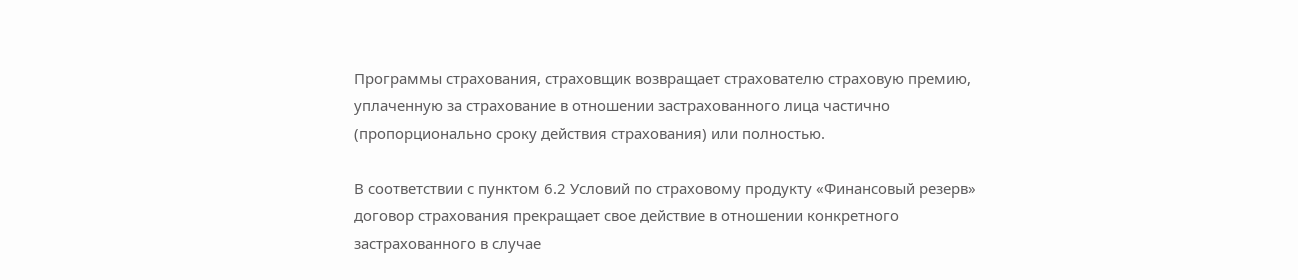Программы страхования, страховщик возвращает страхователю страховую премию, уплаченную за страхование в отношении застрахованного лица частично (пропорционально сроку действия страхования) или полностью.

В соответствии с пунктом 6.2 Условий по страховому продукту «Финансовый резерв» договор страхования прекращает свое действие в отношении конкретного застрахованного в случае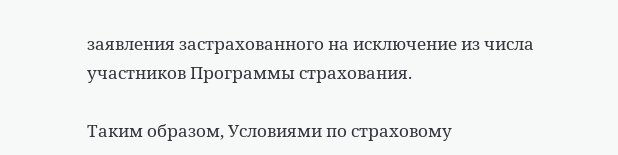заявления застрахованного на исключение из числа участников Программы страхования.

Таким образом, Условиями по страховому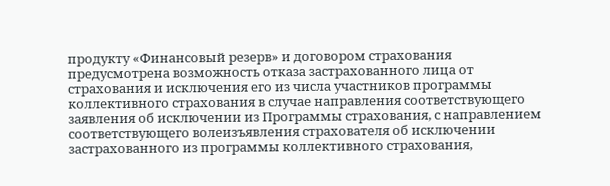продукту «Финансовый резерв» и договором страхования предусмотрена возможность отказа застрахованного лица от страхования и исключения его из числа участников программы коллективного страхования в случае направления соответствующего заявления об исключении из Программы страхования, с направлением соответствующего волеизъявления страхователя об исключении застрахованного из программы коллективного страхования,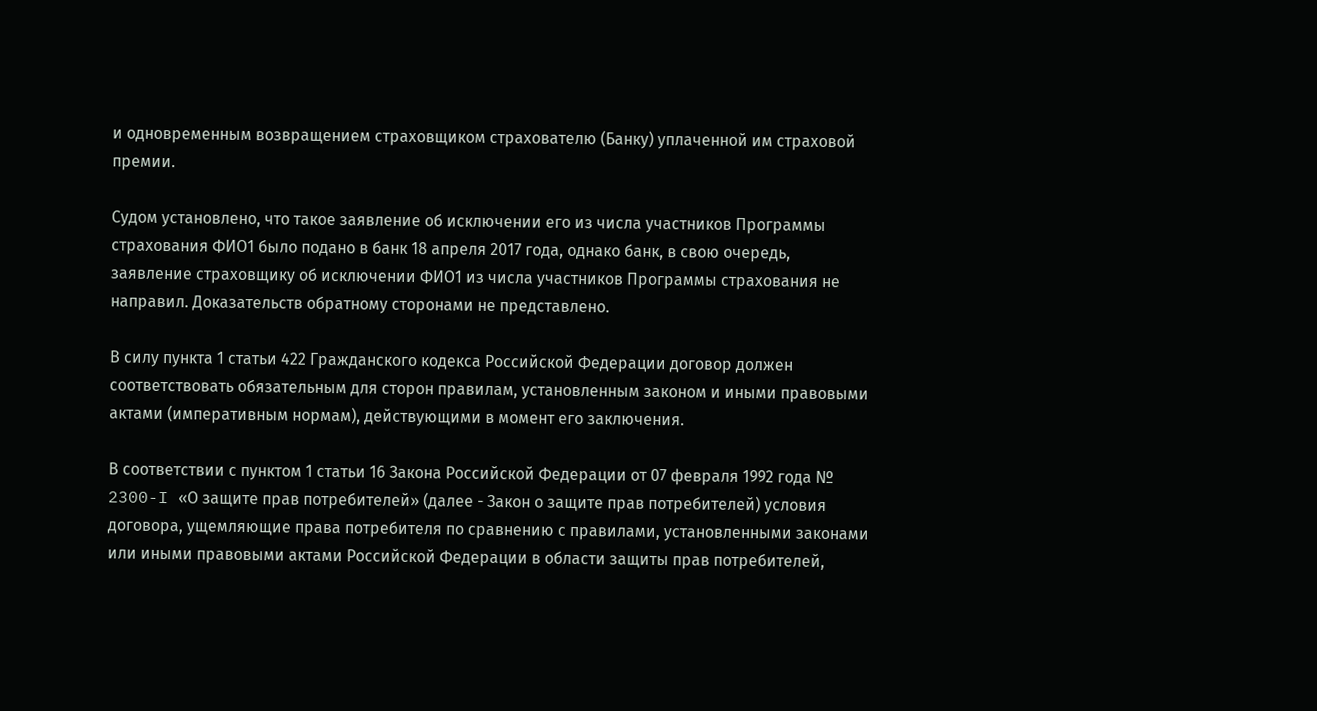и одновременным возвращением страховщиком страхователю (Банку) уплаченной им страховой премии.

Судом установлено, что такое заявление об исключении его из числа участников Программы страхования ФИО1 было подано в банк 18 апреля 2017 года, однако банк, в свою очередь, заявление страховщику об исключении ФИО1 из числа участников Программы страхования не направил. Доказательств обратному сторонами не представлено.

В силу пункта 1 статьи 422 Гражданского кодекса Российской Федерации договор должен соответствовать обязательным для сторон правилам, установленным законом и иными правовыми актами (императивным нормам), действующими в момент его заключения.

В соответствии с пунктом 1 статьи 16 Закона Российской Федерации от 07 февраля 1992 года № 2300-I «О защите прав потребителей» (далее - Закон о защите прав потребителей) условия договора, ущемляющие права потребителя по сравнению с правилами, установленными законами или иными правовыми актами Российской Федерации в области защиты прав потребителей,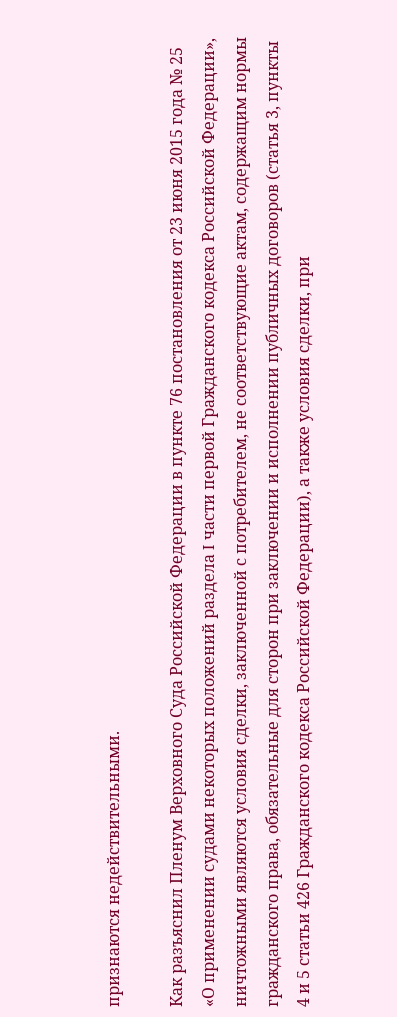признаются недействительными.

Как разъяснил Пленум Верховного Суда Российской Федерации в пункте 76 постановления от 23 июня 2015 года № 25 «О применении судами некоторых положений раздела I части первой Гражданского кодекса Российской Федерации», ничтожными являются условия сделки, заключенной с потребителем, не соответствующие актам, содержащим нормы гражданского права, обязательные для сторон при заключении и исполнении публичных договоров (статья 3, пункты 4 и 5 статьи 426 Гражданского кодекса Российской Федерации), а также условия сделки, при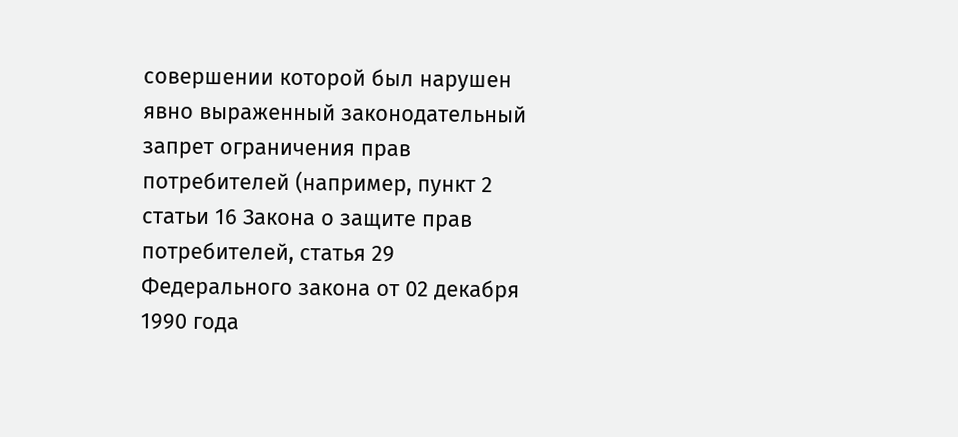совершении которой был нарушен явно выраженный законодательный запрет ограничения прав потребителей (например, пункт 2 статьи 16 Закона о защите прав потребителей, статья 29 Федерального закона от 02 декабря 1990 года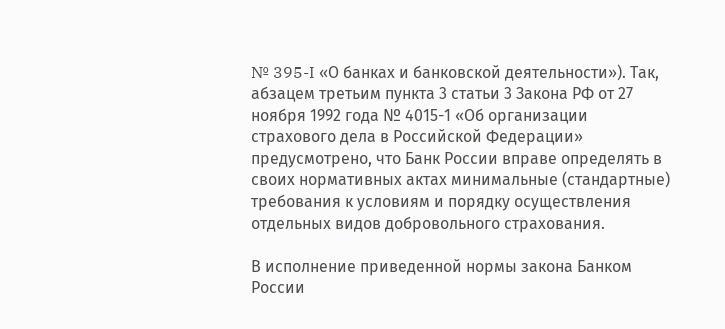№ 395-I «О банках и банковской деятельности»). Так, абзацем третьим пункта 3 статьи 3 Закона РФ от 27 ноября 1992 года № 4015-1 «Об организации страхового дела в Российской Федерации» предусмотрено, что Банк России вправе определять в своих нормативных актах минимальные (стандартные) требования к условиям и порядку осуществления отдельных видов добровольного страхования.

В исполнение приведенной нормы закона Банком России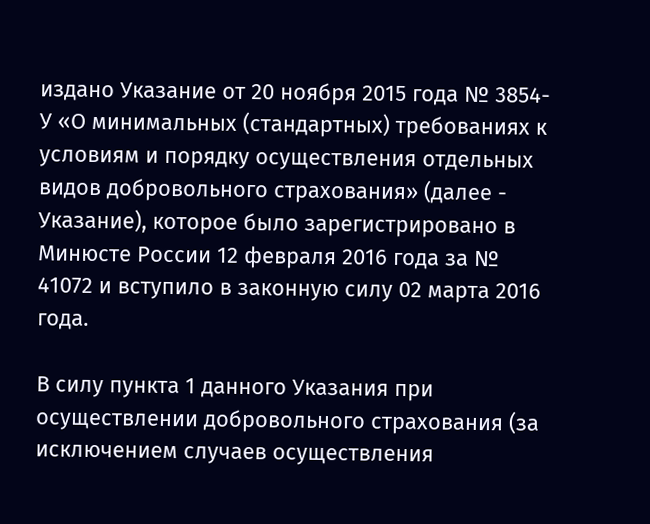издано Указание от 20 ноября 2015 года № 3854-У «О минимальных (стандартных) требованиях к условиям и порядку осуществления отдельных видов добровольного страхования» (далее - Указание), которое было зарегистрировано в Минюсте России 12 февраля 2016 года за № 41072 и вступило в законную силу 02 марта 2016 года.

В силу пункта 1 данного Указания при осуществлении добровольного страхования (за исключением случаев осуществления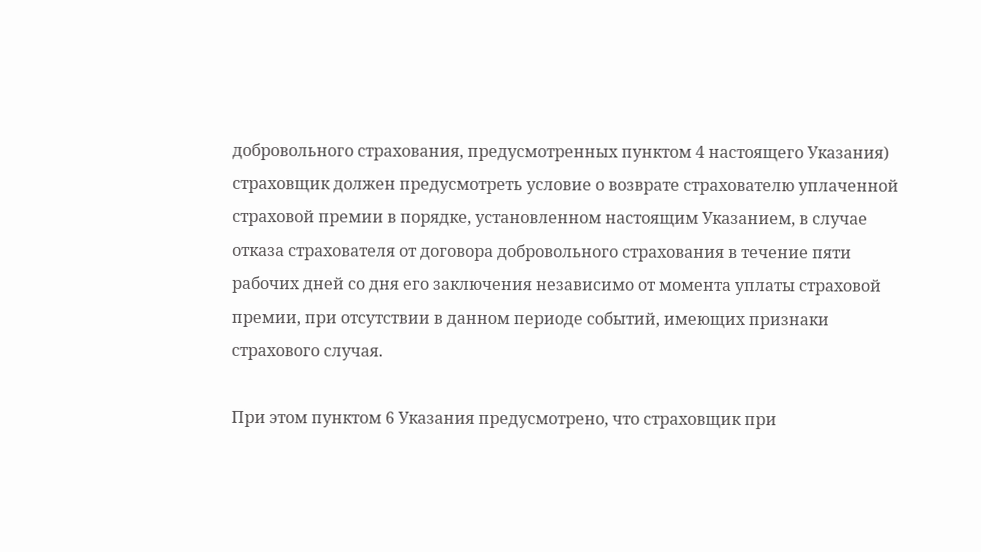добровольного страхования, предусмотренных пунктом 4 настоящего Указания) страховщик должен предусмотреть условие о возврате страхователю уплаченной страховой премии в порядке, установленном настоящим Указанием, в случае отказа страхователя от договора добровольного страхования в течение пяти рабочих дней со дня его заключения независимо от момента уплаты страховой премии, при отсутствии в данном периоде событий, имеющих признаки страхового случая.

При этом пунктом 6 Указания предусмотрено, что страховщик при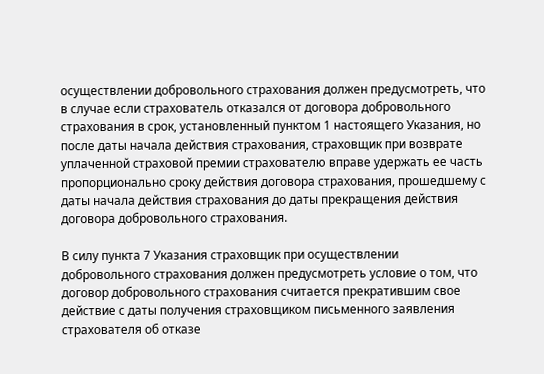осуществлении добровольного страхования должен предусмотреть, что в случае если страхователь отказался от договора добровольного страхования в срок, установленный пунктом 1 настоящего Указания, но после даты начала действия страхования, страховщик при возврате уплаченной страховой премии страхователю вправе удержать ее часть пропорционально сроку действия договора страхования, прошедшему с даты начала действия страхования до даты прекращения действия договора добровольного страхования.

В силу пункта 7 Указания страховщик при осуществлении добровольного страхования должен предусмотреть условие о том, что договор добровольного страхования считается прекратившим свое действие с даты получения страховщиком письменного заявления страхователя об отказе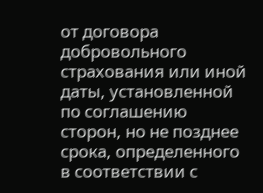от договора добровольного страхования или иной даты, установленной по соглашению сторон, но не позднее срока, определенного в соответствии с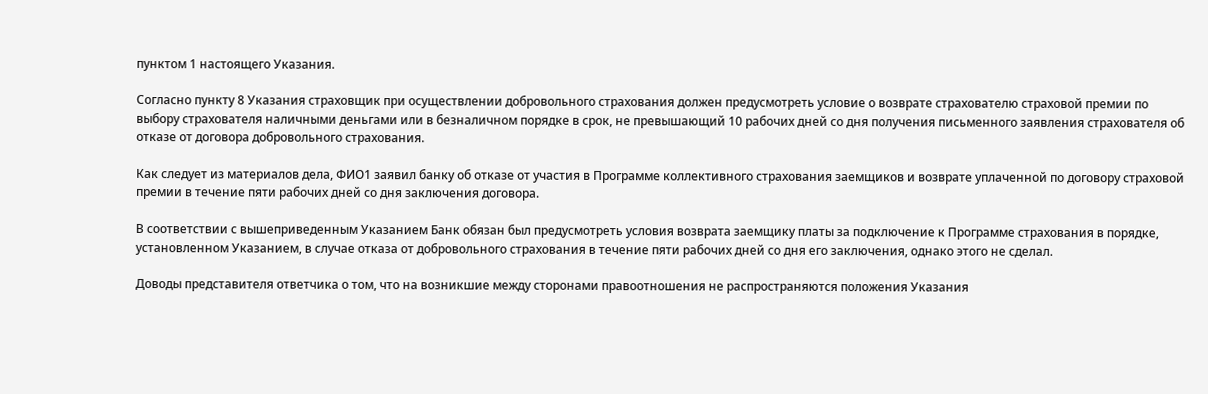пунктом 1 настоящего Указания.

Согласно пункту 8 Указания страховщик при осуществлении добровольного страхования должен предусмотреть условие о возврате страхователю страховой премии по выбору страхователя наличными деньгами или в безналичном порядке в срок, не превышающий 10 рабочих дней со дня получения письменного заявления страхователя об отказе от договора добровольного страхования.

Как следует из материалов дела, ФИО1 заявил банку об отказе от участия в Программе коллективного страхования заемщиков и возврате уплаченной по договору страховой премии в течение пяти рабочих дней со дня заключения договора.

В соответствии с вышеприведенным Указанием Банк обязан был предусмотреть условия возврата заемщику платы за подключение к Программе страхования в порядке, установленном Указанием, в случае отказа от добровольного страхования в течение пяти рабочих дней со дня его заключения, однако этого не сделал.

Доводы представителя ответчика о том, что на возникшие между сторонами правоотношения не распространяются положения Указания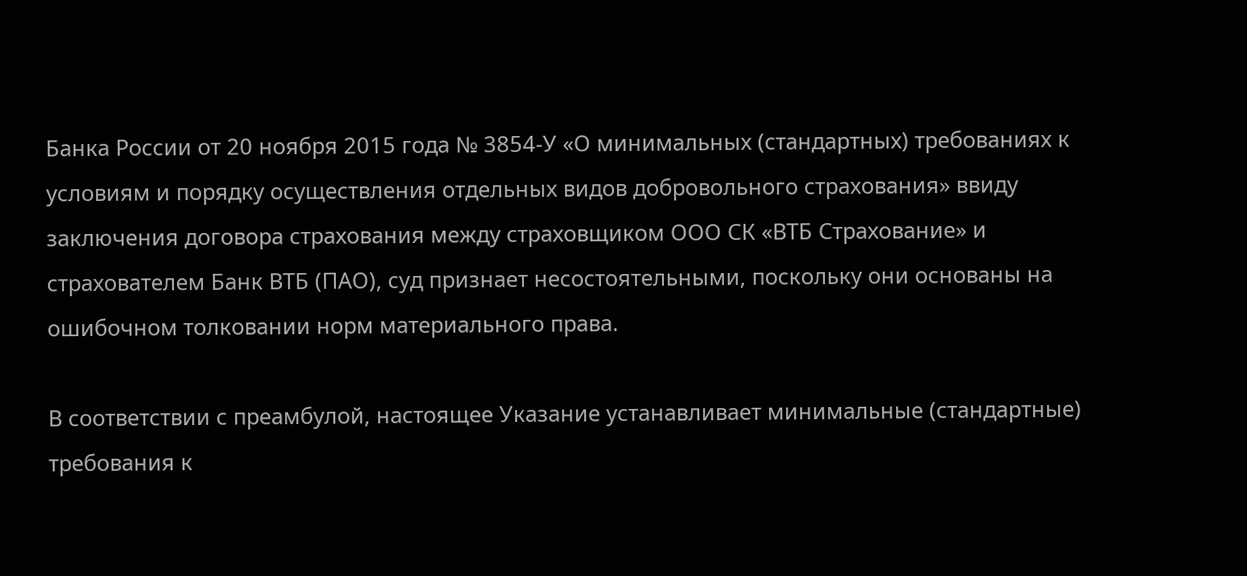Банка России от 20 ноября 2015 года № 3854-У «О минимальных (стандартных) требованиях к условиям и порядку осуществления отдельных видов добровольного страхования» ввиду заключения договора страхования между страховщиком ООО СК «ВТБ Страхование» и страхователем Банк ВТБ (ПАО), суд признает несостоятельными, поскольку они основаны на ошибочном толковании норм материального права.

В соответствии с преамбулой, настоящее Указание устанавливает минимальные (стандартные) требования к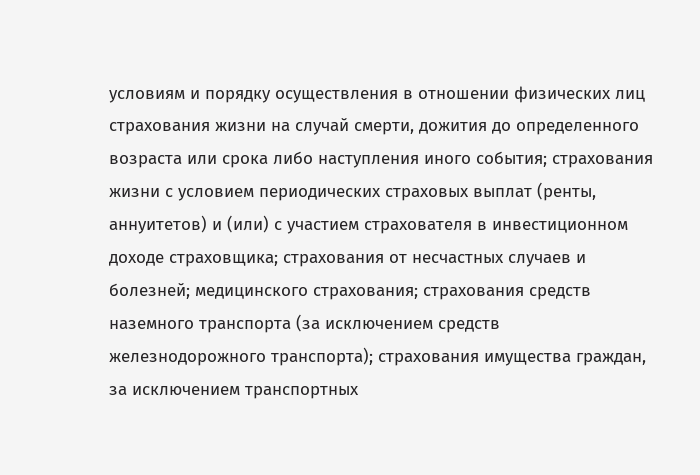условиям и порядку осуществления в отношении физических лиц страхования жизни на случай смерти, дожития до определенного возраста или срока либо наступления иного события; страхования жизни с условием периодических страховых выплат (ренты, аннуитетов) и (или) с участием страхователя в инвестиционном доходе страховщика; страхования от несчастных случаев и болезней; медицинского страхования; страхования средств наземного транспорта (за исключением средств железнодорожного транспорта); страхования имущества граждан, за исключением транспортных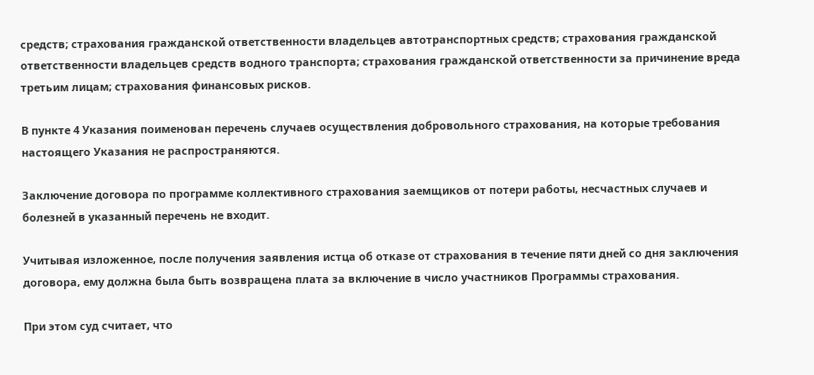средств; страхования гражданской ответственности владельцев автотранспортных средств; страхования гражданской ответственности владельцев средств водного транспорта; страхования гражданской ответственности за причинение вреда третьим лицам; страхования финансовых рисков.

В пункте 4 Указания поименован перечень случаев осуществления добровольного страхования, на которые требования настоящего Указания не распространяются.

Заключение договора по программе коллективного страхования заемщиков от потери работы, несчастных случаев и болезней в указанный перечень не входит.

Учитывая изложенное, после получения заявления истца об отказе от страхования в течение пяти дней со дня заключения договора, ему должна была быть возвращена плата за включение в число участников Программы страхования.

При этом суд считает, что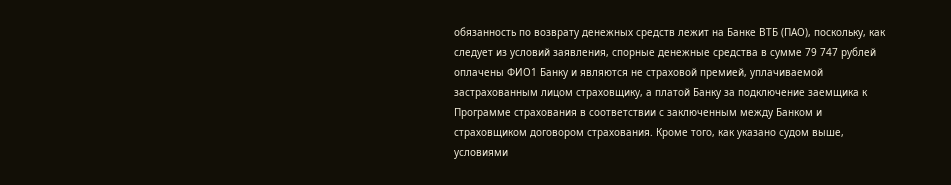обязанность по возврату денежных средств лежит на Банке ВТБ (ПАО), поскольку, как следует из условий заявления, спорные денежные средства в сумме 79 747 рублей оплачены ФИО1 Банку и являются не страховой премией, уплачиваемой застрахованным лицом страховщику, а платой Банку за подключение заемщика к Программе страхования в соответствии с заключенным между Банком и страховщиком договором страхования. Кроме того, как указано судом выше, условиями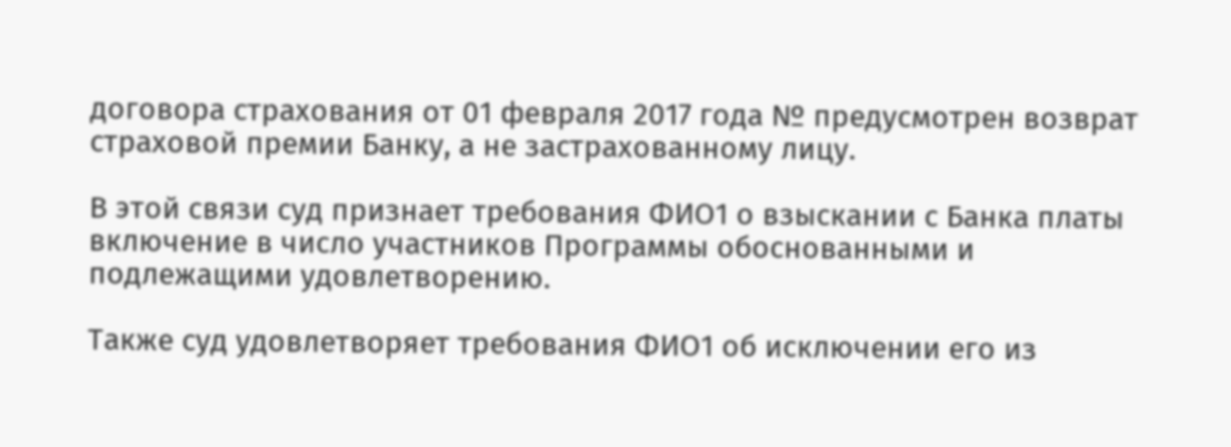договора страхования от 01 февраля 2017 года № предусмотрен возврат страховой премии Банку, а не застрахованному лицу.

В этой связи суд признает требования ФИО1 о взыскании с Банка платы включение в число участников Программы обоснованными и подлежащими удовлетворению.

Также суд удовлетворяет требования ФИО1 об исключении его из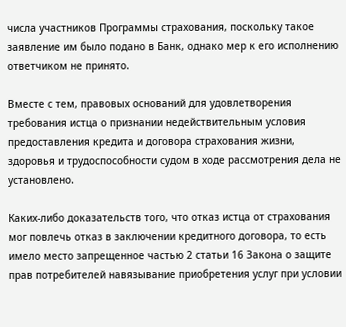числа участников Программы страхования, поскольку такое заявление им было подано в Банк, однако мер к его исполнению ответчиком не принято.

Вместе с тем, правовых оснований для удовлетворения требования истца о признании недействительным условия предоставления кредита и договора страхования жизни, здоровья и трудоспособности судом в ходе рассмотрения дела не установлено.

Каких-либо доказательств того, что отказ истца от страхования мог повлечь отказ в заключении кредитного договора, то есть имело место запрещенное частью 2 статьи 16 Закона о защите прав потребителей навязывание приобретения услуг при условии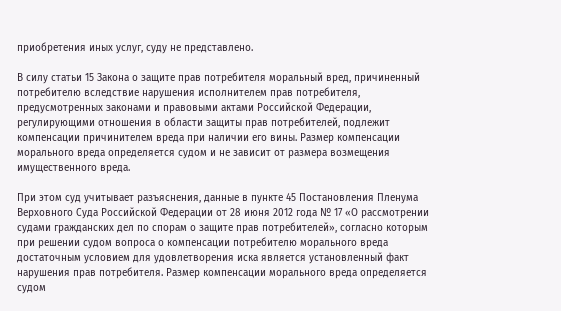приобретения иных услуг, суду не представлено.

В силу статьи 15 Закона о защите прав потребителя моральный вред, причиненный потребителю вследствие нарушения исполнителем прав потребителя, предусмотренных законами и правовыми актами Российской Федерации, регулирующими отношения в области защиты прав потребителей, подлежит компенсации причинителем вреда при наличии его вины. Размер компенсации морального вреда определяется судом и не зависит от размера возмещения имущественного вреда.

При этом суд учитывает разъяснения, данные в пункте 45 Постановления Пленума Верховного Суда Российской Федерации от 28 июня 2012 года № 17 «О рассмотрении судами гражданских дел по спорам о защите прав потребителей», согласно которым при решении судом вопроса о компенсации потребителю морального вреда достаточным условием для удовлетворения иска является установленный факт нарушения прав потребителя. Размер компенсации морального вреда определяется судом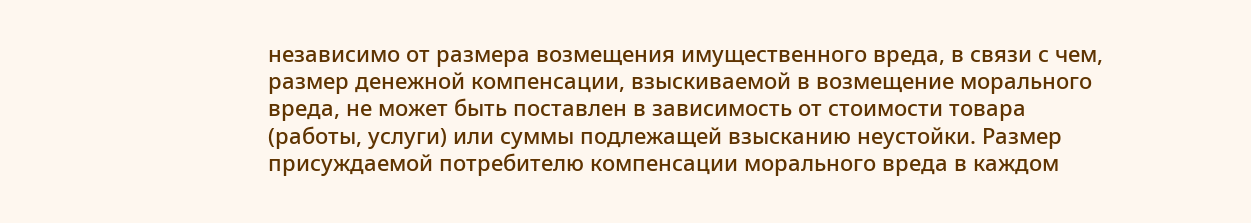независимо от размера возмещения имущественного вреда, в связи с чем, размер денежной компенсации, взыскиваемой в возмещение морального вреда, не может быть поставлен в зависимость от стоимости товара (работы, услуги) или суммы подлежащей взысканию неустойки. Размер присуждаемой потребителю компенсации морального вреда в каждом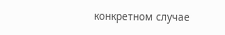конкретном случае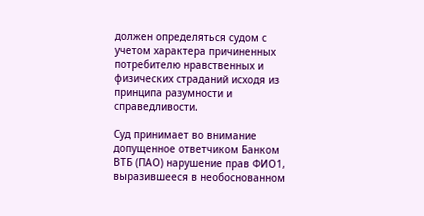должен определяться судом с учетом характера причиненных потребителю нравственных и физических страданий исходя из принципа разумности и справедливости.

Суд принимает во внимание допущенное ответчиком Банком ВТБ (ПАО) нарушение прав ФИО1, выразившееся в необоснованном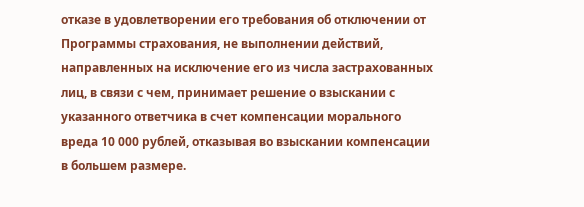отказе в удовлетворении его требования об отключении от Программы страхования, не выполнении действий, направленных на исключение его из числа застрахованных лиц, в связи с чем, принимает решение о взыскании с указанного ответчика в счет компенсации морального вреда 10 000 рублей, отказывая во взыскании компенсации в большем размере.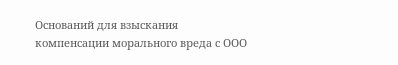Оснований для взыскания компенсации морального вреда с ООО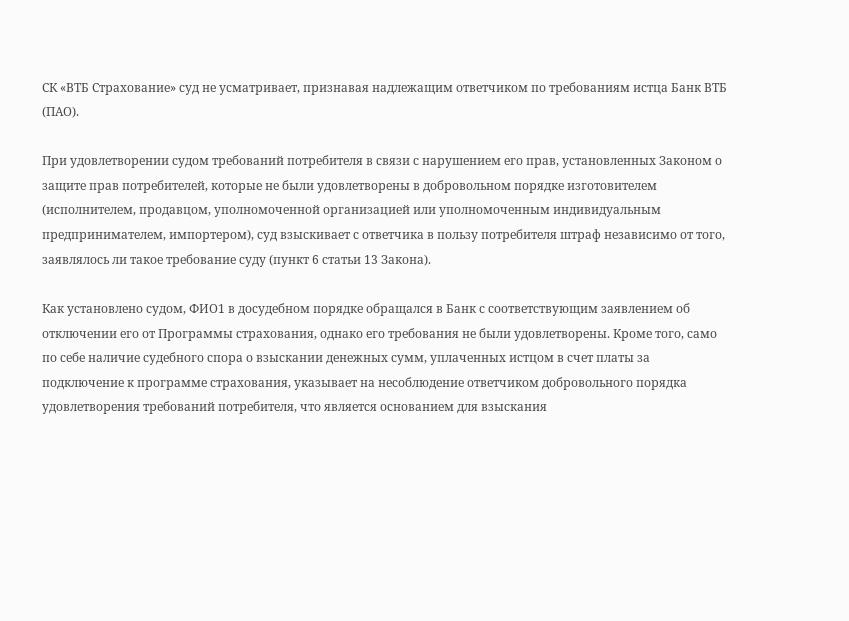СК «ВТБ Страхование» суд не усматривает, признавая надлежащим ответчиком по требованиям истца Банк ВТБ (ПАО).

При удовлетворении судом требований потребителя в связи с нарушением его прав, установленных Законом о защите прав потребителей, которые не были удовлетворены в добровольном порядке изготовителем (исполнителем, продавцом, уполномоченной организацией или уполномоченным индивидуальным предпринимателем, импортером), суд взыскивает с ответчика в пользу потребителя штраф независимо от того, заявлялось ли такое требование суду (пункт 6 статьи 13 Закона).

Как установлено судом, ФИО1 в досудебном порядке обращался в Банк с соответствующим заявлением об отключении его от Программы страхования, однако его требования не были удовлетворены. Кроме того, само по себе наличие судебного спора о взыскании денежных сумм, уплаченных истцом в счет платы за подключение к программе страхования, указывает на несоблюдение ответчиком добровольного порядка удовлетворения требований потребителя, что является основанием для взыскания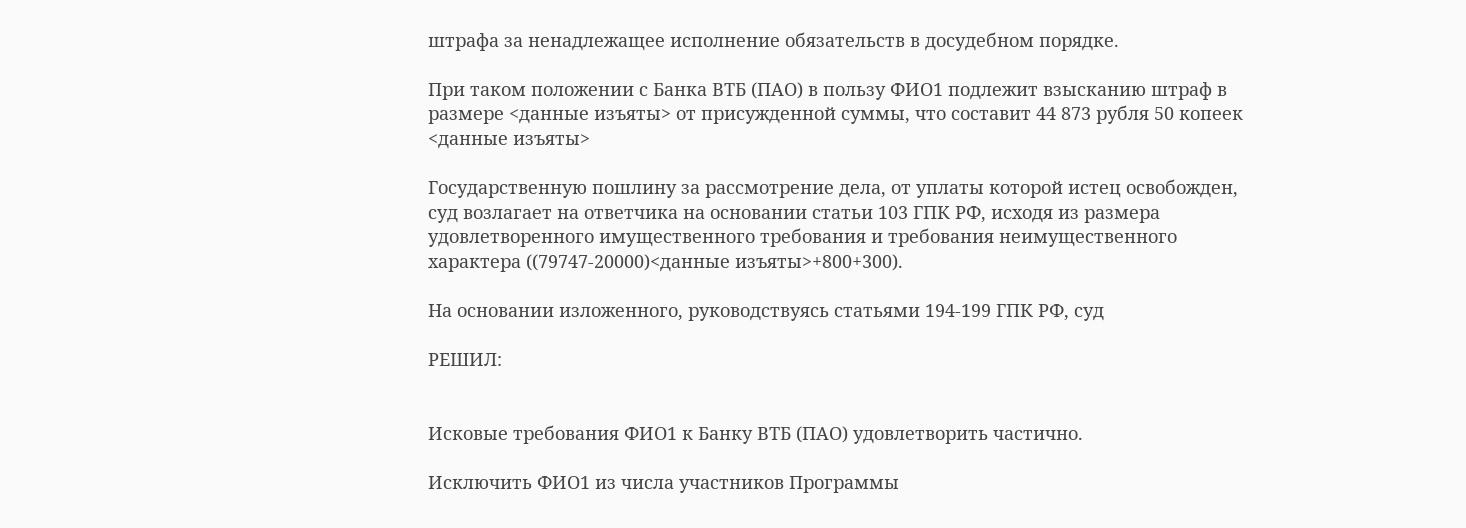штрафа за ненадлежащее исполнение обязательств в досудебном порядке.

При таком положении с Банка ВТБ (ПАО) в пользу ФИО1 подлежит взысканию штраф в размере <данные изъяты> от присужденной суммы, что составит 44 873 рубля 50 копеек <данные изъяты>

Государственную пошлину за рассмотрение дела, от уплаты которой истец освобожден, суд возлагает на ответчика на основании статьи 103 ГПК РФ, исходя из размера удовлетворенного имущественного требования и требования неимущественного характера ((79747-20000)<данные изъяты>+800+300).

На основании изложенного, руководствуясь статьями 194-199 ГПК РФ, суд

РЕШИЛ:


Исковые требования ФИО1 к Банку ВТБ (ПАО) удовлетворить частично.

Исключить ФИО1 из числа участников Программы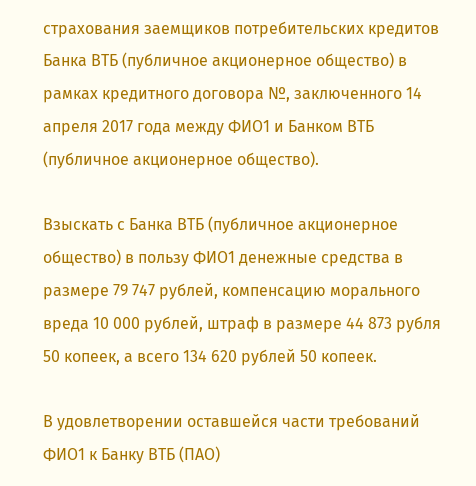страхования заемщиков потребительских кредитов Банка ВТБ (публичное акционерное общество) в рамках кредитного договора №, заключенного 14 апреля 2017 года между ФИО1 и Банком ВТБ (публичное акционерное общество).

Взыскать с Банка ВТБ (публичное акционерное общество) в пользу ФИО1 денежные средства в размере 79 747 рублей, компенсацию морального вреда 10 000 рублей, штраф в размере 44 873 рубля 50 копеек, а всего 134 620 рублей 50 копеек.

В удовлетворении оставшейся части требований ФИО1 к Банку ВТБ (ПАО)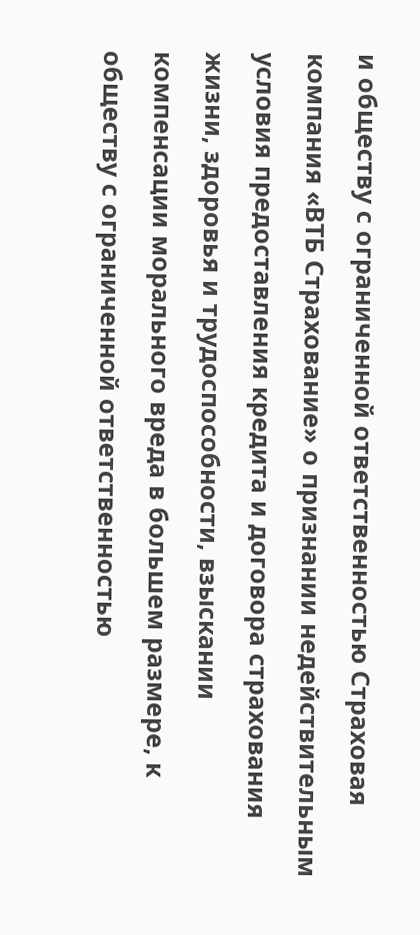и обществу с ограниченной ответственностью Страховая компания «ВТБ Страхование» о признании недействительным условия предоставления кредита и договора страхования жизни, здоровья и трудоспособности, взыскании компенсации морального вреда в большем размере, к обществу с ограниченной ответственностью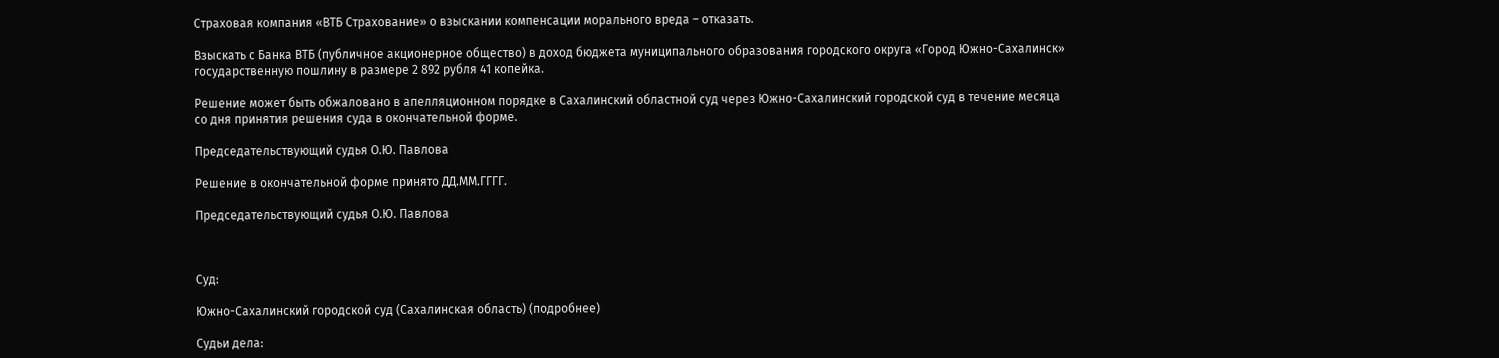Страховая компания «ВТБ Страхование» о взыскании компенсации морального вреда – отказать.

Взыскать с Банка ВТБ (публичное акционерное общество) в доход бюджета муниципального образования городского округа «Город Южно-Сахалинск» государственную пошлину в размере 2 892 рубля 41 копейка.

Решение может быть обжаловано в апелляционном порядке в Сахалинский областной суд через Южно-Сахалинский городской суд в течение месяца со дня принятия решения суда в окончательной форме.

Председательствующий судья О.Ю. Павлова

Решение в окончательной форме принято ДД.ММ.ГГГГ.

Председательствующий судья О.Ю. Павлова



Суд:

Южно-Сахалинский городской суд (Сахалинская область) (подробнее)

Судьи дела: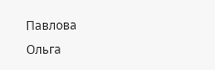Павлова Ольга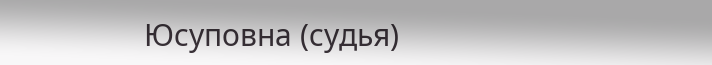Юсуповна (судья)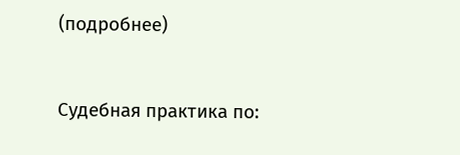(подробнее)


Судебная практика по: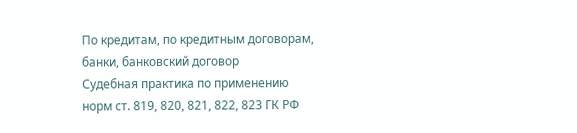По кредитам, по кредитным договорам, банки, банковский договор
Судебная практика по применению норм ст. 819, 820, 821, 822, 823 ГК РФ